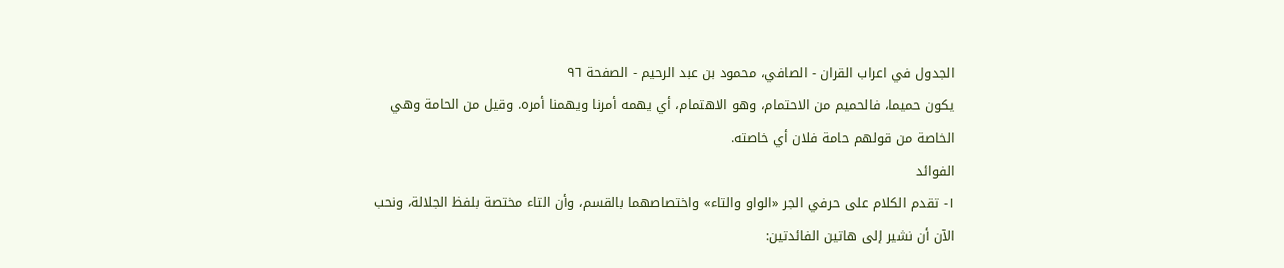الجدول في اعراب القران - الصافي، محمود بن عبد الرحيم - الصفحة ٩٦
يكون حميما، فالحميم من الاحتمام، وهو الاهتمام، أي يهمه أمرنا ويهمنا أمره. وقيل من الحامة وهي الخاصة من قولهم حامة فلان أي خاصته.
الفوائد
١- تقدم الكلام على حرفي الجر «الواو والتاء» واختصاصهما بالقسم، وأن التاء مختصة بلفظ الجلالة، ونحب الآن أن نشير إلى هاتين الفائدتين: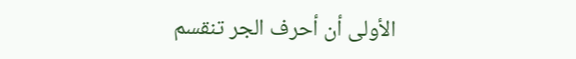الأولى أن أحرف الجر تنقسم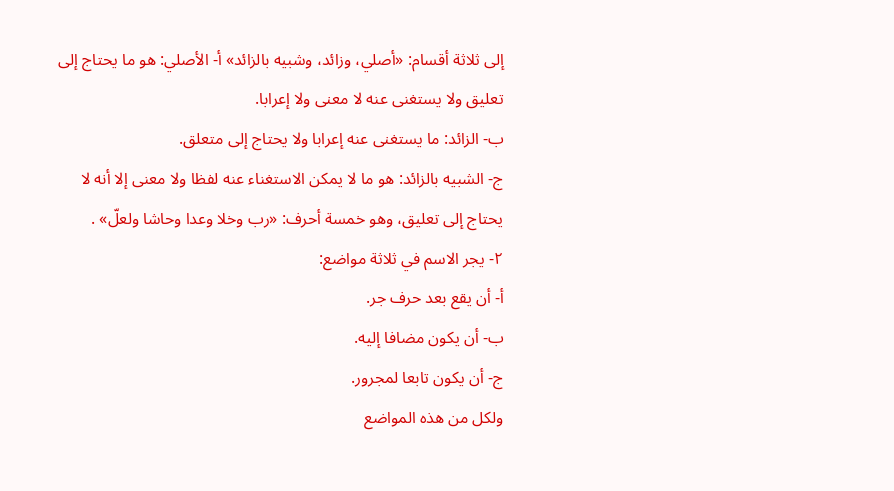إلى ثلاثة أقسام: «أصلي، وزائد، وشبيه بالزائد» أ- الأصلي: هو ما يحتاج إلى تعليق ولا يستغنى عنه لا معنى ولا إعرابا.
ب- الزائد: ما يستغنى عنه إعرابا ولا يحتاج إلى متعلق.
ج- الشبيه بالزائد: هو ما لا يمكن الاستغناء عنه لفظا ولا معنى إلا أنه لا يحتاج إلى تعليق، وهو خمسة أحرف: «رب وخلا وعدا وحاشا ولعلّ» .
٢- يجر الاسم في ثلاثة مواضع:
أ- أن يقع بعد حرف جر.
ب- أن يكون مضافا إليه.
ج- أن يكون تابعا لمجرور.
ولكل من هذه المواضع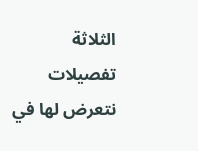الثلاثة تفصيلات نتعرض لها في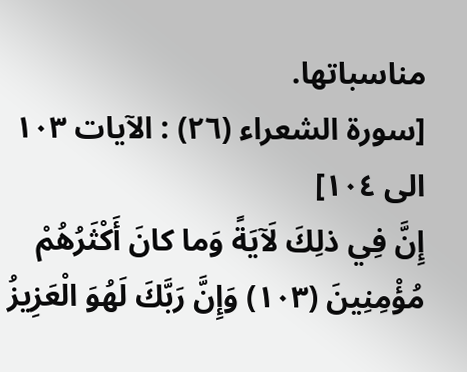مناسباتها.
[سورة الشعراء (٢٦) : الآيات ١٠٣ الى ١٠٤]
إِنَّ فِي ذلِكَ لَآيَةً وَما كانَ أَكْثَرُهُمْ مُؤْمِنِينَ (١٠٣) وَإِنَّ رَبَّكَ لَهُوَ الْعَزِيزُ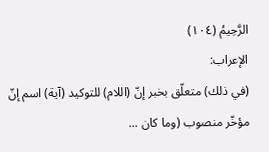الرَّحِيمُ (١٠٤)
الإعراب:
(في ذلك) متعلّق بخبر إنّ (اللام) للتوكيد (آية) اسم إنّ مؤخّر منصوب (وما كان ...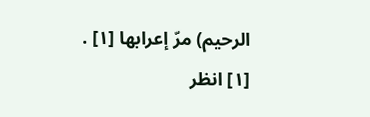الرحيم) مرّ إعرابها [١] .
[١] انظر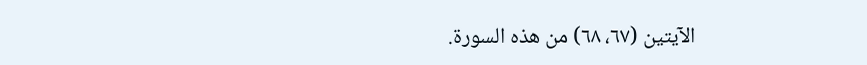الآيتين (٦٧، ٦٨) من هذه السورة.